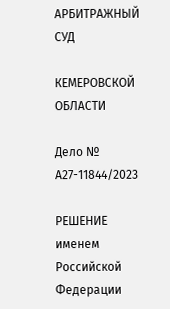АРБИТРАЖНЫЙ СУД

КЕМЕРОВСКОЙ ОБЛАСТИ

Дело № А27-11844/2023

РЕШЕНИЕ именем Российской Федерации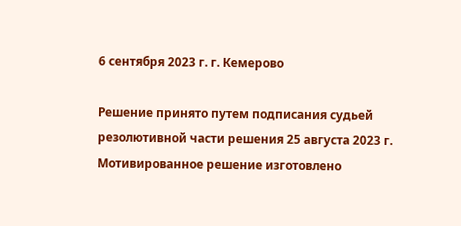6 сентября 2023 г. г. Кемерово

Решение принято путем подписания судьей резолютивной части решения 25 августа 2023 г. Мотивированное решение изготовлено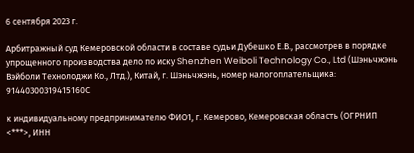6 сентября 2023 г.

Арбитражный суд Кемеровской области в составе судьи Дубешко Е.В., рассмотрев в порядке упрощенного производства дело по иску Shenzhen Weiboli Technology Co., Ltd (Шэньчжэнь Вэйболи Технолоджи Ко., Лтд.), Китай, г. Шэньчжэнь, номер налогоплательщика: 91440300319415160С

к индивидуальному предпринимателю ФИО1, г. Кемерово, Кемеровская область (ОГРНИП <***>, ИНН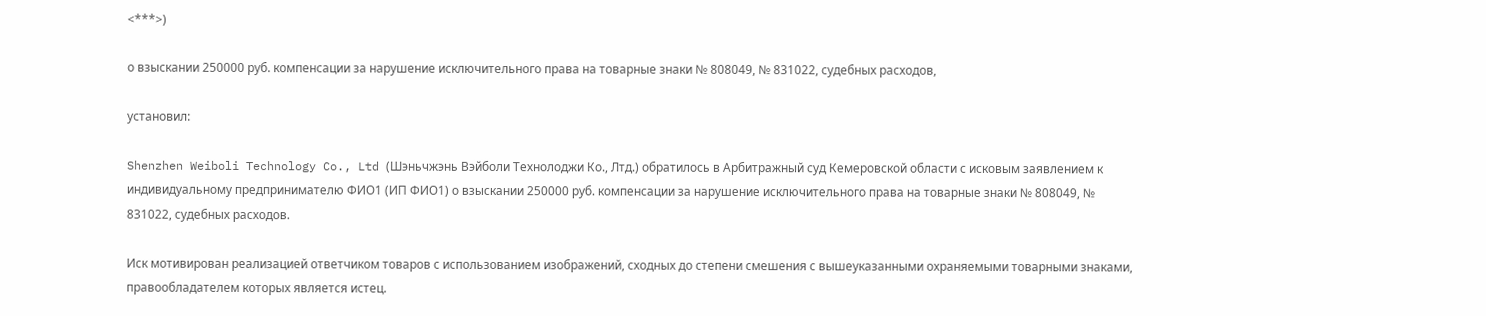<***>)

о взыскании 250000 руб. компенсации за нарушение исключительного права на товарные знаки № 808049, № 831022, судебных расходов,

установил:

Shenzhen Weiboli Technology Co., Ltd (Шэньчжэнь Вэйболи Технолоджи Ко., Лтд.) обратилось в Арбитражный суд Кемеровской области с исковым заявлением к индивидуальному предпринимателю ФИО1 (ИП ФИО1) о взыскании 250000 руб. компенсации за нарушение исключительного права на товарные знаки № 808049, № 831022, судебных расходов.

Иск мотивирован реализацией ответчиком товаров с использованием изображений, сходных до степени смешения с вышеуказанными охраняемыми товарными знаками, правообладателем которых является истец.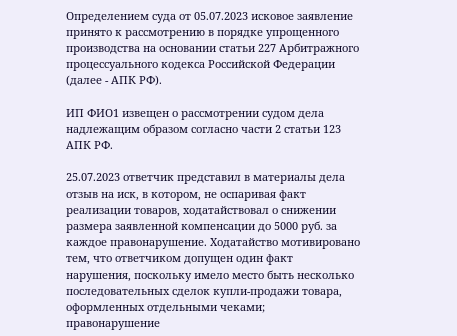Определением суда от 05.07.2023 исковое заявление принято к рассмотрению в порядке упрощенного производства на основании статьи 227 Арбитражного процессуального кодекса Российской Федерации (далее - АПК РФ).

ИП ФИО1 извещен о рассмотрении судом дела надлежащим образом согласно части 2 статьи 123 АПК РФ.

25.07.2023 ответчик представил в материалы дела отзыв на иск, в котором, не оспаривая факт реализации товаров, ходатайствовал о снижении размера заявленной компенсации до 5000 руб. за каждое правонарушение. Ходатайство мотивировано тем, что ответчиком допущен один факт нарушения, поскольку имело место быть несколько последовательных сделок купли-продажи товара, оформленных отдельными чеками; правонарушение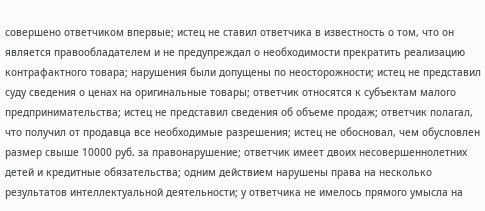совершено ответчиком впервые; истец не ставил ответчика в известность о том, что он является правообладателем и не предупреждал о необходимости прекратить реализацию контрафактного товара; нарушения были допущены по неосторожности; истец не представил суду сведения о ценах на оригинальные товары; ответчик относятся к субъектам малого предпринимательства; истец не представил сведения об объеме продаж; ответчик полагал, что получил от продавца все необходимые разрешения; истец не обосновал, чем обусловлен размер свыше 10000 руб. за правонарушение; ответчик имеет двоих несовершеннолетних детей и кредитные обязательства; одним действием нарушены права на несколько результатов интеллектуальной деятельности; у ответчика не имелось прямого умысла на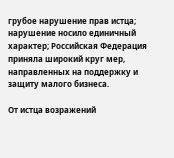грубое нарушение прав истца; нарушение носило единичный характер; Российская Федерация приняла широкий круг мер, направленных на поддержку и защиту малого бизнеса.

От истца возражений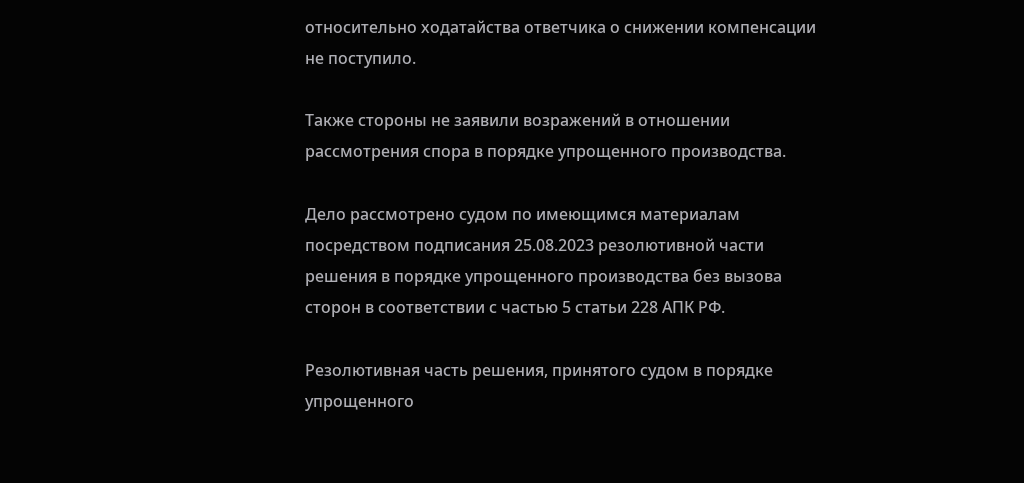относительно ходатайства ответчика о снижении компенсации не поступило.

Также стороны не заявили возражений в отношении рассмотрения спора в порядке упрощенного производства.

Дело рассмотрено судом по имеющимся материалам посредством подписания 25.08.2023 резолютивной части решения в порядке упрощенного производства без вызова сторон в соответствии с частью 5 статьи 228 АПК РФ.

Резолютивная часть решения, принятого судом в порядке упрощенного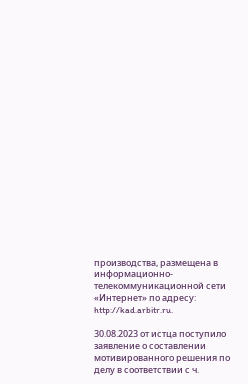производства, размещена в информационно-телекоммуникационной сети «Интернет» по адресу: http://kad.arbitr.ru.

30.08.2023 от истца поступило заявление о составлении мотивированного решения по делу в соответствии с ч.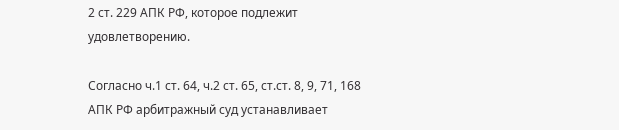2 ст. 229 АПК РФ, которое подлежит удовлетворению.

Согласно ч.1 ст. 64, ч.2 ст. 65, ст.ст. 8, 9, 71, 168 АПК РФ арбитражный суд устанавливает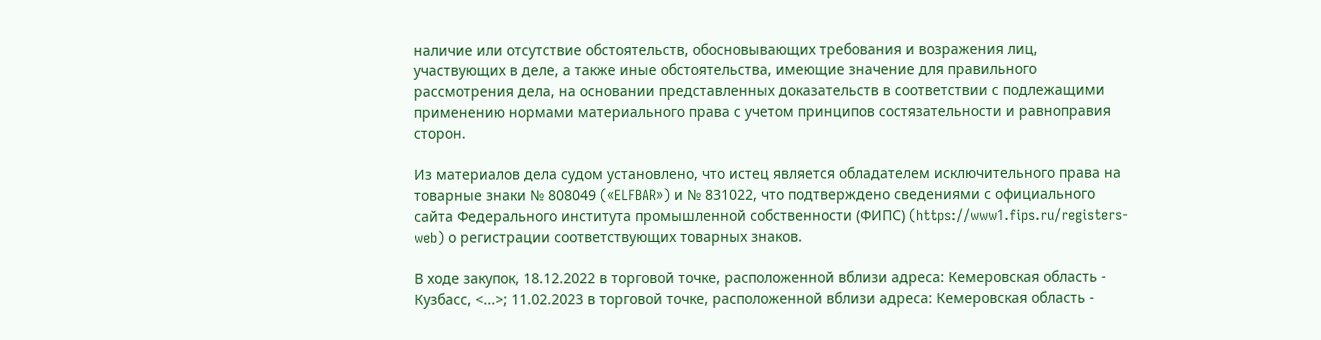наличие или отсутствие обстоятельств, обосновывающих требования и возражения лиц, участвующих в деле, а также иные обстоятельства, имеющие значение для правильного рассмотрения дела, на основании представленных доказательств в соответствии с подлежащими применению нормами материального права с учетом принципов состязательности и равноправия сторон.

Из материалов дела судом установлено, что истец является обладателем исключительного права на товарные знаки № 808049 («ELFBAR») и № 831022, что подтверждено сведениями с официального сайта Федерального института промышленной собственности (ФИПС) (https://www1.fips.ru/registers-web) о регистрации соответствующих товарных знаков.

В ходе закупок, 18.12.2022 в торговой точке, расположенной вблизи адреса: Кемеровская область - Кузбасс, <...>; 11.02.2023 в торговой точке, расположенной вблизи адреса: Кемеровская область -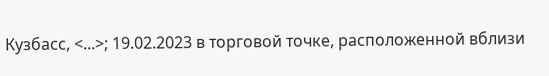Кузбасс, <...>; 19.02.2023 в торговой точке, расположенной вблизи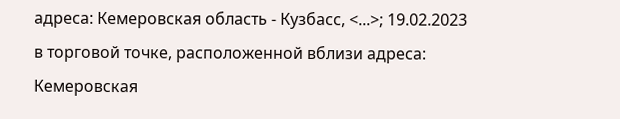адреса: Кемеровская область - Кузбасс, <...>; 19.02.2023 в торговой точке, расположенной вблизи адреса: Кемеровская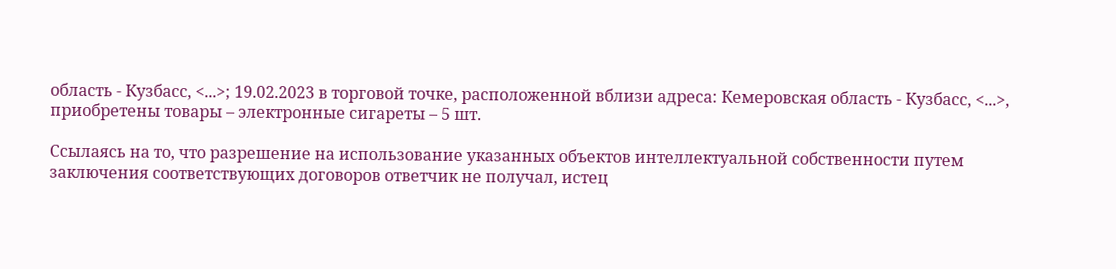область - Кузбасс, <...>; 19.02.2023 в торговой точке, расположенной вблизи адреса: Кемеровская область - Кузбасс, <...>, приобретены товары – электронные сигареты – 5 шт.

Ссылаясь на то, что разрешение на использование указанных объектов интеллектуальной собственности путем заключения соответствующих договоров ответчик не получал, истец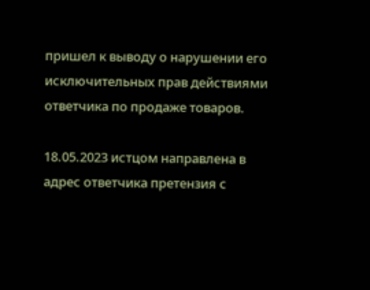пришел к выводу о нарушении его исключительных прав действиями ответчика по продаже товаров.

18.05.2023 истцом направлена в адрес ответчика претензия с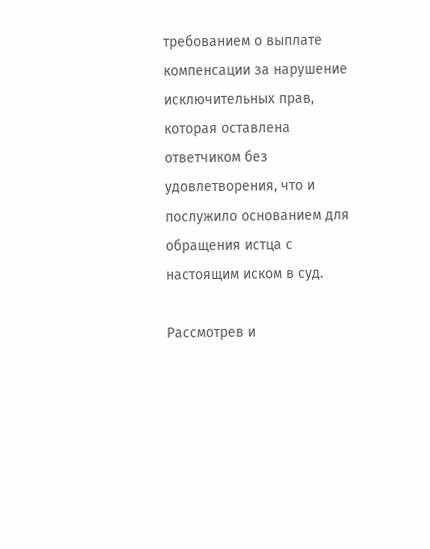требованием о выплате компенсации за нарушение исключительных прав, которая оставлена ответчиком без удовлетворения, что и послужило основанием для обращения истца с настоящим иском в суд.

Рассмотрев и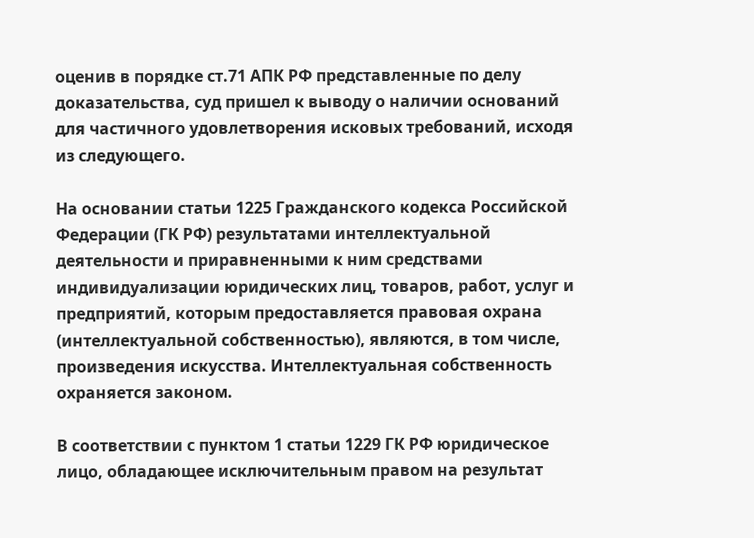оценив в порядке ст.71 АПК РФ представленные по делу доказательства, суд пришел к выводу о наличии оснований для частичного удовлетворения исковых требований, исходя из следующего.

На основании статьи 1225 Гражданского кодекса Российской Федерации (ГК РФ) результатами интеллектуальной деятельности и приравненными к ним средствами индивидуализации юридических лиц, товаров, работ, услуг и предприятий, которым предоставляется правовая охрана (интеллектуальной собственностью), являются, в том числе, произведения искусства. Интеллектуальная собственность охраняется законом.

В соответствии с пунктом 1 статьи 1229 ГК РФ юридическое лицо, обладающее исключительным правом на результат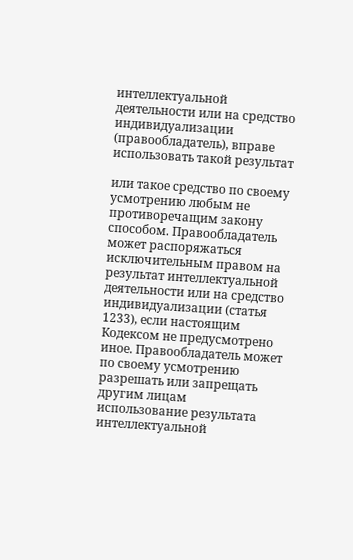интеллектуальной деятельности или на средство индивидуализации (правообладатель), вправе использовать такой результат

или такое средство по своему усмотрению любым не противоречащим закону способом. Правообладатель может распоряжаться исключительным правом на результат интеллектуальной деятельности или на средство индивидуализации (статья 1233), если настоящим Кодексом не предусмотрено иное. Правообладатель может по своему усмотрению разрешать или запрещать другим лицам использование результата интеллектуальной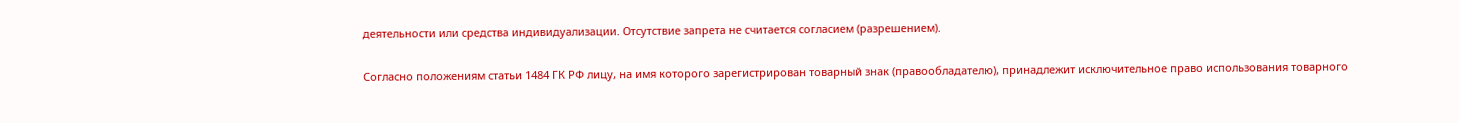деятельности или средства индивидуализации. Отсутствие запрета не считается согласием (разрешением).

Согласно положениям статьи 1484 ГК РФ лицу, на имя которого зарегистрирован товарный знак (правообладателю), принадлежит исключительное право использования товарного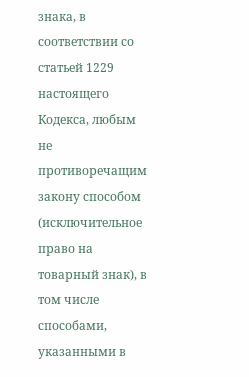знака, в соответствии со статьей 1229 настоящего Кодекса, любым не противоречащим закону способом (исключительное право на товарный знак), в том числе способами, указанными в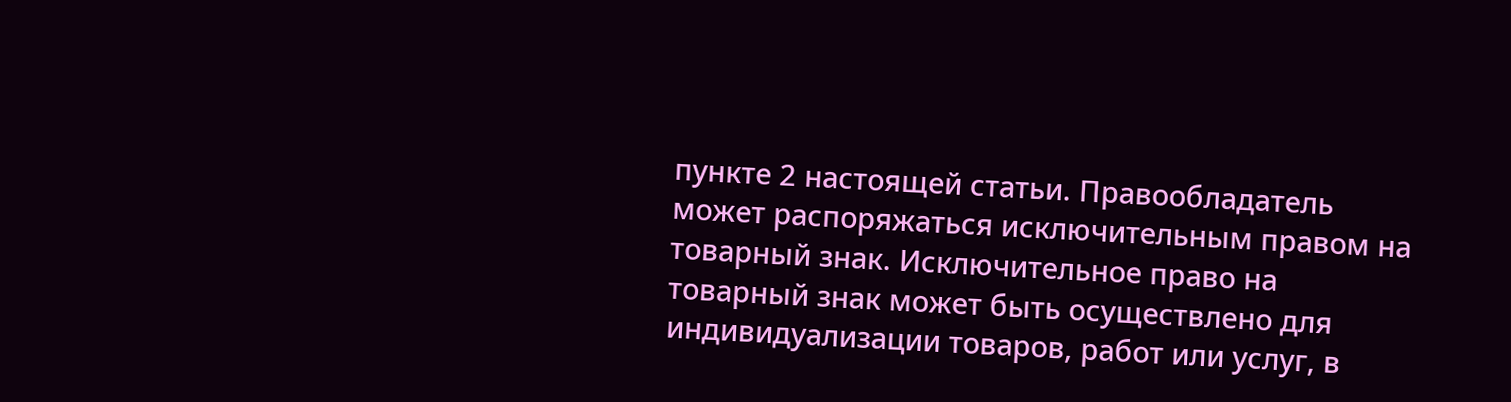пункте 2 настоящей статьи. Правообладатель может распоряжаться исключительным правом на товарный знак. Исключительное право на товарный знак может быть осуществлено для индивидуализации товаров, работ или услуг, в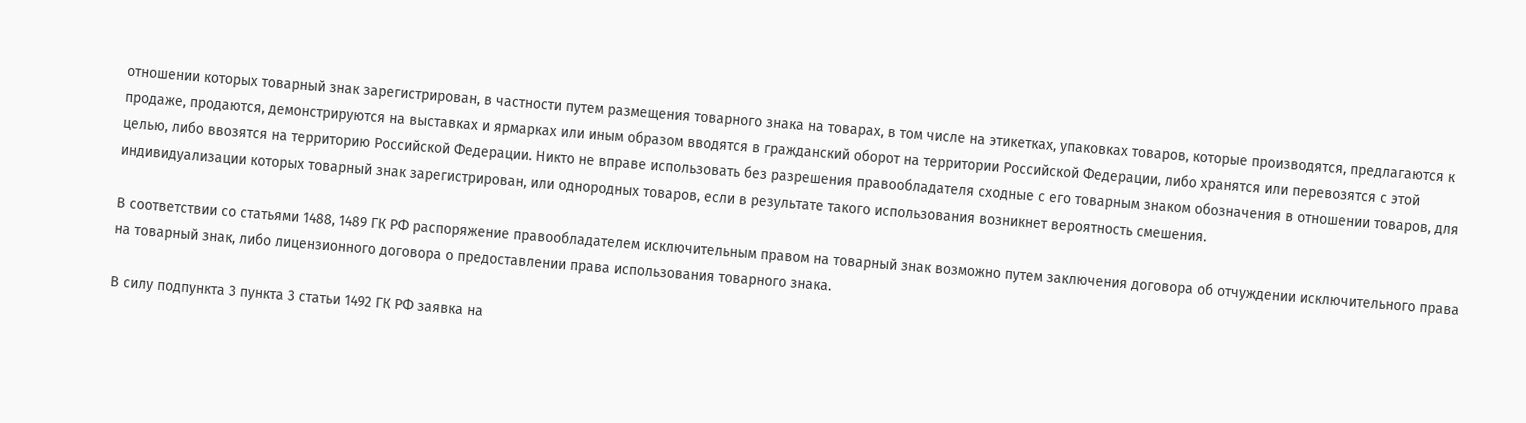отношении которых товарный знак зарегистрирован, в частности путем размещения товарного знака на товарах, в том числе на этикетках, упаковках товаров, которые производятся, предлагаются к продаже, продаются, демонстрируются на выставках и ярмарках или иным образом вводятся в гражданский оборот на территории Российской Федерации, либо хранятся или перевозятся с этой целью, либо ввозятся на территорию Российской Федерации. Никто не вправе использовать без разрешения правообладателя сходные с его товарным знаком обозначения в отношении товаров, для индивидуализации которых товарный знак зарегистрирован, или однородных товаров, если в результате такого использования возникнет вероятность смешения.

В соответствии со статьями 1488, 1489 ГК РФ распоряжение правообладателем исключительным правом на товарный знак возможно путем заключения договора об отчуждении исключительного права на товарный знак, либо лицензионного договора о предоставлении права использования товарного знака.

В силу подпункта 3 пункта 3 статьи 1492 ГК РФ заявка на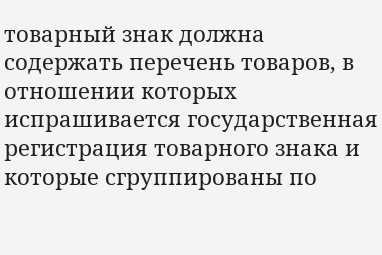товарный знак должна содержать перечень товаров, в отношении которых испрашивается государственная регистрация товарного знака и которые сгруппированы по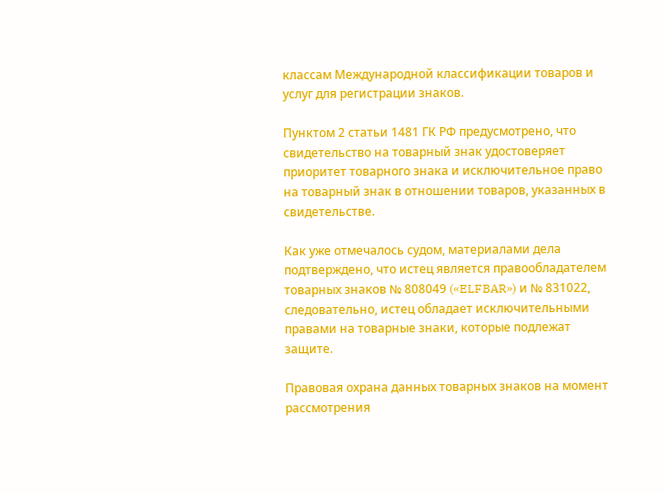классам Международной классификации товаров и услуг для регистрации знаков.

Пунктом 2 статьи 1481 ГК РФ предусмотрено, что свидетельство на товарный знак удостоверяет приоритет товарного знака и исключительное право на товарный знак в отношении товаров, указанных в свидетельстве.

Как уже отмечалось судом, материалами дела подтверждено, что истец является правообладателем товарных знаков № 808049 («ELFBAR») и № 831022, следовательно, истец обладает исключительными правами на товарные знаки, которые подлежат защите.

Правовая охрана данных товарных знаков на момент рассмотрения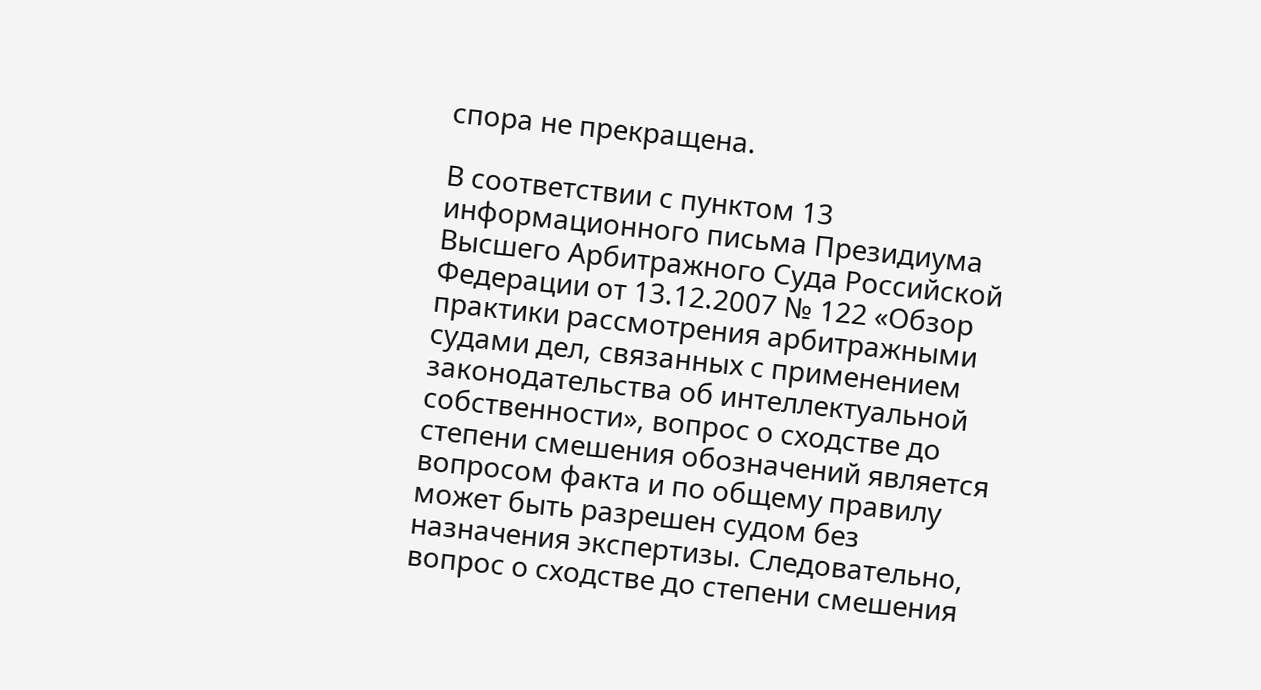спора не прекращена.

В соответствии с пунктом 13 информационного письма Президиума Высшего Арбитражного Суда Российской Федерации от 13.12.2007 № 122 «Обзор практики рассмотрения арбитражными судами дел, связанных с применением законодательства об интеллектуальной собственности», вопрос о сходстве до степени смешения обозначений является вопросом факта и по общему правилу может быть разрешен судом без назначения экспертизы. Следовательно, вопрос о сходстве до степени смешения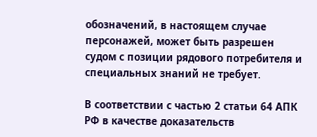обозначений, в настоящем случае персонажей, может быть разрешен судом с позиции рядового потребителя и специальных знаний не требует.

В соответствии с частью 2 статьи 64 АПК РФ в качестве доказательств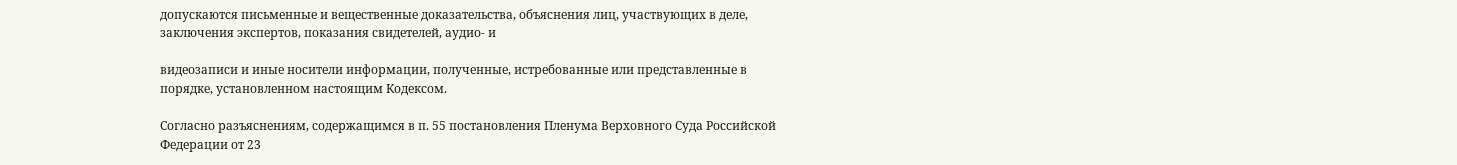допускаются письменные и вещественные доказательства, объяснения лиц, участвующих в деле, заключения экспертов, показания свидетелей, аудио- и

видеозаписи и иные носители информации, полученные, истребованные или представленные в порядке, установленном настоящим Кодексом.

Согласно разъяснениям, содержащимся в п. 55 постановления Пленума Верховного Суда Российской Федерации от 23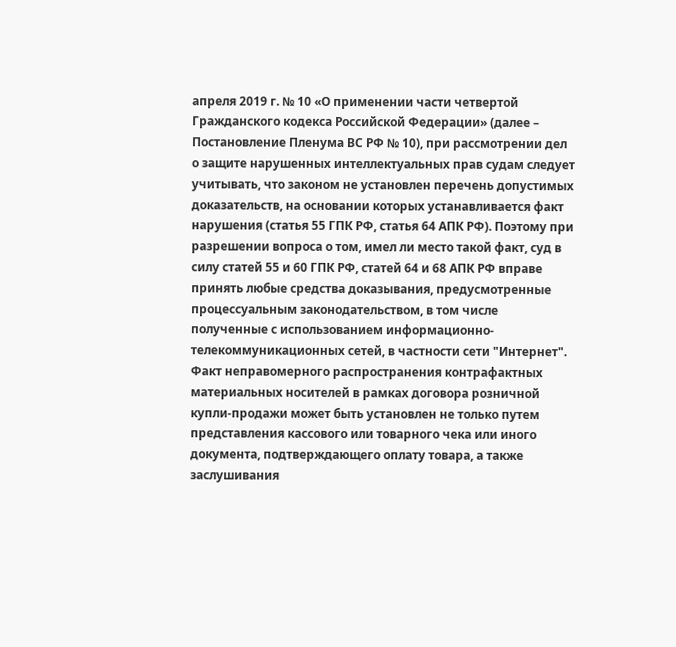апреля 2019 г. № 10 «О применении части четвертой Гражданского кодекса Российской Федерации» (далее – Постановление Пленума ВС РФ № 10), при рассмотрении дел о защите нарушенных интеллектуальных прав судам следует учитывать, что законом не установлен перечень допустимых доказательств, на основании которых устанавливается факт нарушения (статья 55 ГПК РФ, статья 64 АПК РФ). Поэтому при разрешении вопроса о том, имел ли место такой факт, суд в силу статей 55 и 60 ГПК РФ, статей 64 и 68 АПК РФ вправе принять любые средства доказывания, предусмотренные процессуальным законодательством, в том числе полученные с использованием информационно-телекоммуникационных сетей, в частности сети "Интернет". Факт неправомерного распространения контрафактных материальных носителей в рамках договора розничной купли-продажи может быть установлен не только путем представления кассового или товарного чека или иного документа, подтверждающего оплату товара, а также заслушивания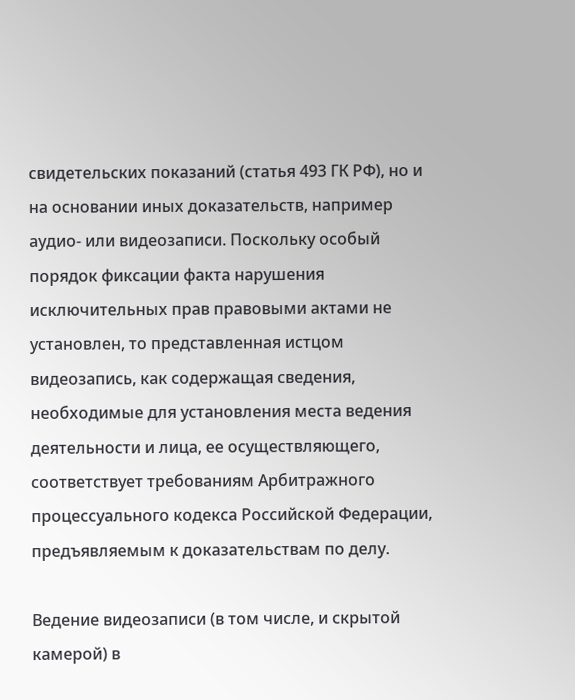свидетельских показаний (статья 493 ГК РФ), но и на основании иных доказательств, например аудио- или видеозаписи. Поскольку особый порядок фиксации факта нарушения исключительных прав правовыми актами не установлен, то представленная истцом видеозапись, как содержащая сведения, необходимые для установления места ведения деятельности и лица, ее осуществляющего, соответствует требованиям Арбитражного процессуального кодекса Российской Федерации, предъявляемым к доказательствам по делу.

Ведение видеозаписи (в том числе, и скрытой камерой) в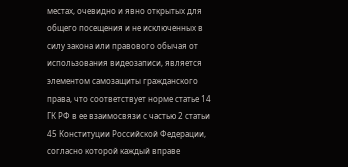местах, очевидно и явно открытых для общего посещения и не исключенных в силу закона или правового обычая от использования видеозаписи, является элементом самозащиты гражданского права, что соответствует норме статье 14 ГК РФ в ее взаимосвязи с частью 2 статьи 45 Конституции Российской Федерации, согласно которой каждый вправе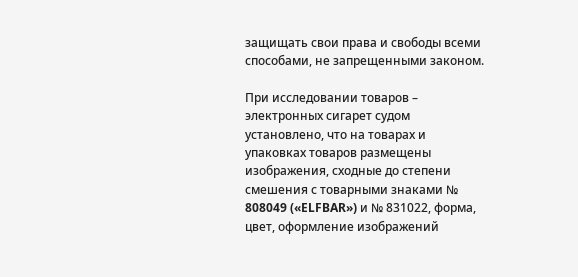защищать свои права и свободы всеми способами, не запрещенными законом.

При исследовании товаров – электронных сигарет судом установлено, что на товарах и упаковках товаров размещены изображения, сходные до степени смешения с товарными знаками № 808049 («ELFBAR») и № 831022, форма, цвет, оформление изображений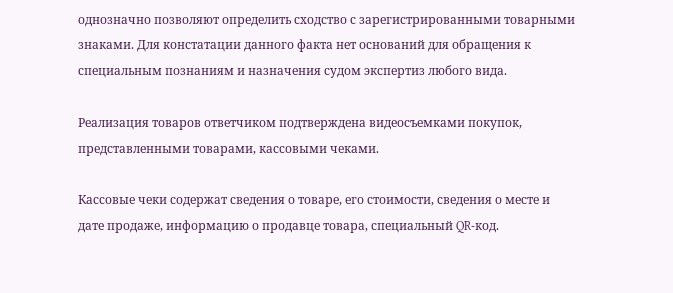однозначно позволяют определить сходство с зарегистрированными товарными знаками. Для констатации данного факта нет оснований для обращения к специальным познаниям и назначения судом экспертиз любого вида.

Реализация товаров ответчиком подтверждена видеосъемками покупок, представленными товарами, кассовыми чеками.

Кассовые чеки содержат сведения о товаре, его стоимости, сведения о месте и дате продаже, информацию о продавце товара, специальный QR-код.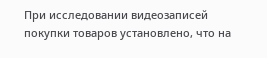При исследовании видеозаписей покупки товаров установлено, что на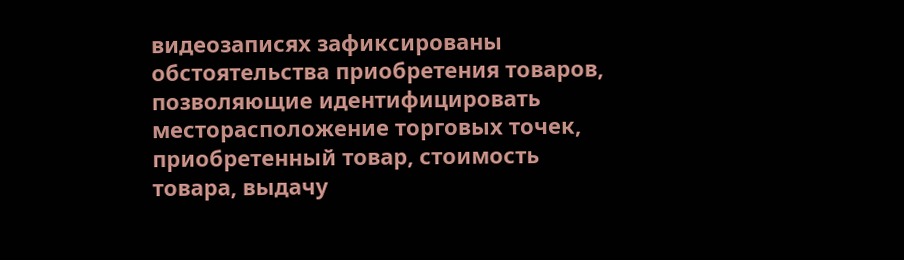видеозаписях зафиксированы обстоятельства приобретения товаров, позволяющие идентифицировать месторасположение торговых точек, приобретенный товар, стоимость товара, выдачу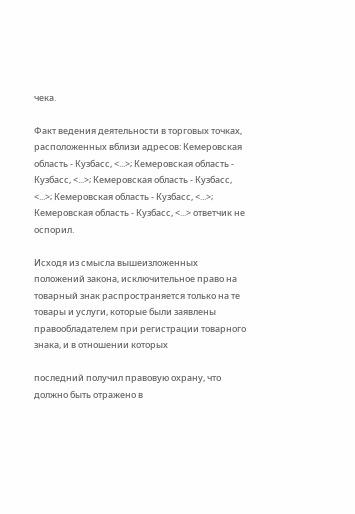чека.

Факт ведения деятельности в торговых точках, расположенных вблизи адресов: Кемеровская область - Кузбасс, <...>; Кемеровская область - Кузбасс, <...>; Кемеровская область - Кузбасс, <...>; Кемеровская область - Кузбасс, <...>; Кемеровская область - Кузбасс, <...> ответчик не оспорил.

Исходя из смысла вышеизложенных положений закона, исключительное право на товарный знак распространяется только на те товары и услуги, которые были заявлены правообладателем при регистрации товарного знака, и в отношении которых

последний получил правовую охрану, что должно быть отражено в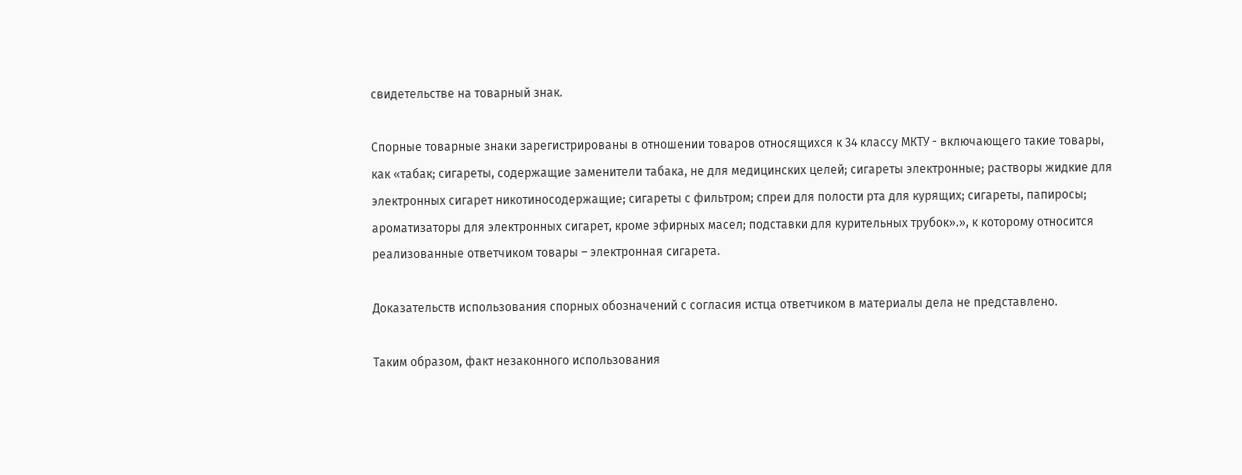свидетельстве на товарный знак.

Спорные товарные знаки зарегистрированы в отношении товаров относящихся к 34 классу МКТУ - включающего такие товары, как «табак; сигареты, содержащие заменители табака, не для медицинских целей; сигареты электронные; растворы жидкие для электронных сигарет никотиносодержащие; сигареты с фильтром; спреи для полости рта для курящих; сигареты, папиросы; ароматизаторы для электронных сигарет, кроме эфирных масел; подставки для курительных трубок».», к которому относится реализованные ответчиком товары – электронная сигарета.

Доказательств использования спорных обозначений с согласия истца ответчиком в материалы дела не представлено.

Таким образом, факт незаконного использования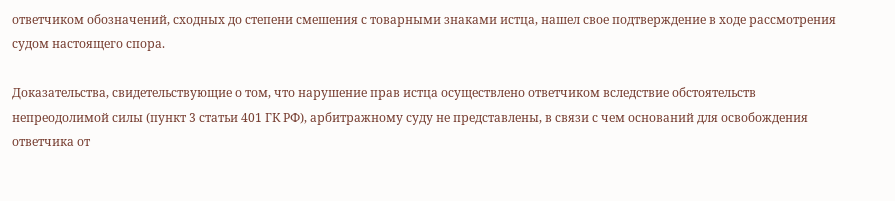ответчиком обозначений, сходных до степени смешения с товарными знаками истца, нашел свое подтверждение в ходе рассмотрения судом настоящего спора.

Доказательства, свидетельствующие о том, что нарушение прав истца осуществлено ответчиком вследствие обстоятельств непреодолимой силы (пункт 3 статьи 401 ГК РФ), арбитражному суду не представлены, в связи с чем оснований для освобождения ответчика от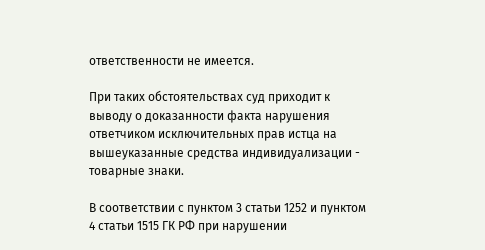ответственности не имеется.

При таких обстоятельствах суд приходит к выводу о доказанности факта нарушения ответчиком исключительных прав истца на вышеуказанные средства индивидуализации - товарные знаки.

В соответствии с пунктом 3 статьи 1252 и пунктом 4 статьи 1515 ГК РФ при нарушении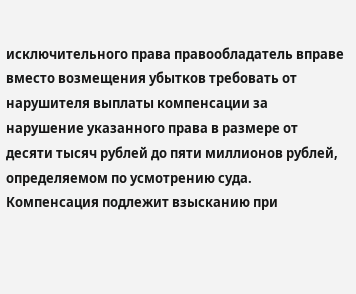исключительного права правообладатель вправе вместо возмещения убытков требовать от нарушителя выплаты компенсации за нарушение указанного права в размере от десяти тысяч рублей до пяти миллионов рублей, определяемом по усмотрению суда. Компенсация подлежит взысканию при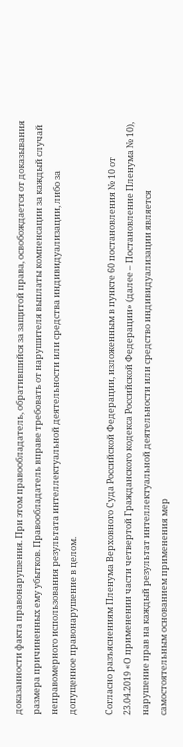доказанности факта правонарушения. При этом правообладатель, обратившийся за защитой права, освобождается от доказывания размера причиненных ему убытков. Правообладатель вправе требовать от нарушителя выплаты компенсации за каждый случай неправомерного использования результата интеллектуальной деятельности или средства индивидуализации, либо за допущенное правонарушение в целом.

Согласно разъяснениям Пленума Верховного Суда Российской Федерации, изложенным в пункте 60 постановления № 10 от 23.04.2019 «О применении части четвертой Гражданского кодекса Российской Федерации» (далее – Постановление Пленума № 10), нарушение прав на каждый результат интеллектуальной деятельности или средство индивидуализации является самостоятельным основанием применения мер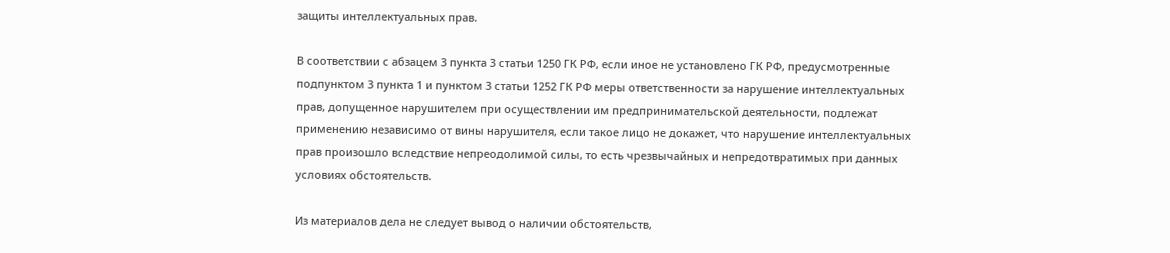защиты интеллектуальных прав.

В соответствии с абзацем 3 пункта 3 статьи 1250 ГК РФ, если иное не установлено ГК РФ, предусмотренные подпунктом 3 пункта 1 и пунктом 3 статьи 1252 ГК РФ меры ответственности за нарушение интеллектуальных прав, допущенное нарушителем при осуществлении им предпринимательской деятельности, подлежат применению независимо от вины нарушителя, если такое лицо не докажет, что нарушение интеллектуальных прав произошло вследствие непреодолимой силы, то есть чрезвычайных и непредотвратимых при данных условиях обстоятельств.

Из материалов дела не следует вывод о наличии обстоятельств,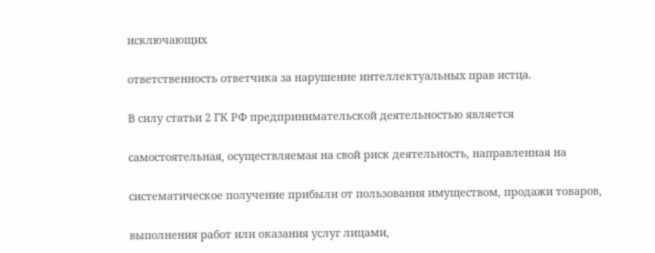исключающих

ответственность ответчика за нарушение интеллектуальных прав истца.

В силу статьи 2 ГК РФ предпринимательской деятельностью является

самостоятельная, осуществляемая на свой риск деятельность, направленная на

систематическое получение прибыли от пользования имуществом, продажи товаров,

выполнения работ или оказания услуг лицами,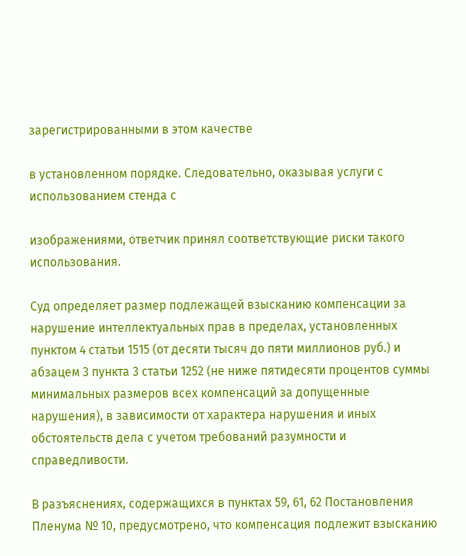зарегистрированными в этом качестве

в установленном порядке. Следовательно, оказывая услуги с использованием стенда с

изображениями, ответчик принял соответствующие риски такого использования.

Суд определяет размер подлежащей взысканию компенсации за нарушение интеллектуальных прав в пределах, установленных пунктом 4 статьи 1515 (от десяти тысяч до пяти миллионов руб.) и абзацем 3 пункта 3 статьи 1252 (не ниже пятидесяти процентов суммы минимальных размеров всех компенсаций за допущенные нарушения), в зависимости от характера нарушения и иных обстоятельств дела с учетом требований разумности и справедливости.

В разъяснениях, содержащихся в пунктах 59, 61, 62 Постановления Пленума № 10, предусмотрено, что компенсация подлежит взысканию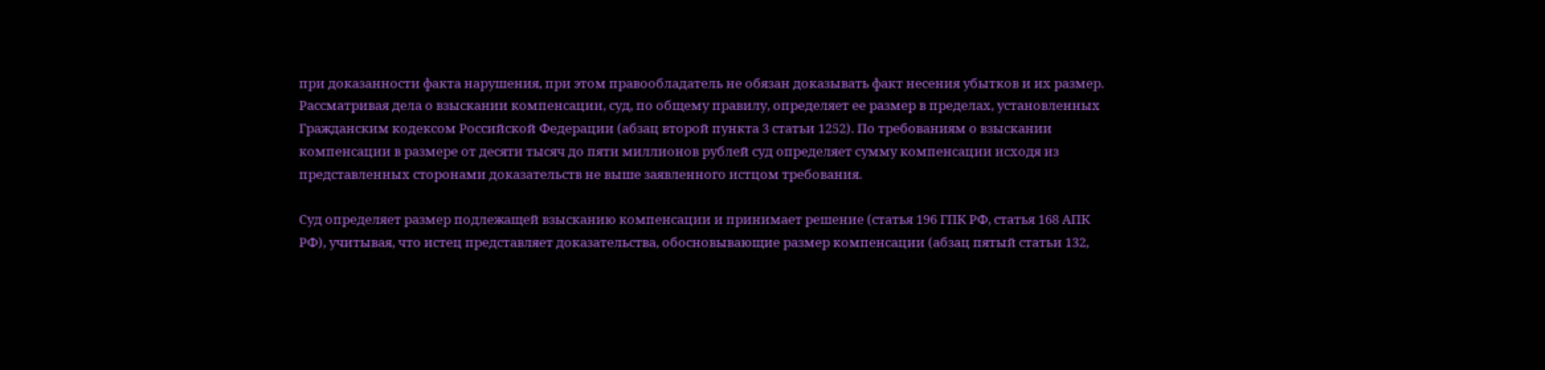при доказанности факта нарушения, при этом правообладатель не обязан доказывать факт несения убытков и их размер. Рассматривая дела о взыскании компенсации, суд, по общему правилу, определяет ее размер в пределах, установленных Гражданским кодексом Российской Федерации (абзац второй пункта 3 статьи 1252). По требованиям о взыскании компенсации в размере от десяти тысяч до пяти миллионов рублей суд определяет сумму компенсации исходя из представленных сторонами доказательств не выше заявленного истцом требования.

Суд определяет размер подлежащей взысканию компенсации и принимает решение (статья 196 ГПК РФ, статья 168 АПК РФ), учитывая, что истец представляет доказательства, обосновывающие размер компенсации (абзац пятый статьи 132,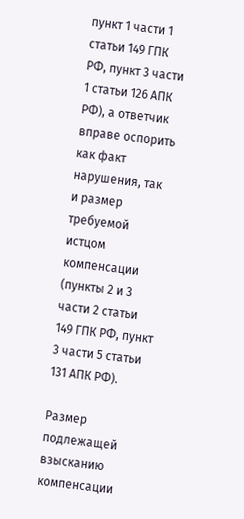пункт 1 части 1 статьи 149 ГПК РФ, пункт 3 части 1 статьи 126 АПК РФ), а ответчик вправе оспорить как факт нарушения, так и размер требуемой истцом компенсации (пункты 2 и 3 части 2 статьи 149 ГПК РФ, пункт 3 части 5 статьи 131 АПК РФ).

Размер подлежащей взысканию компенсации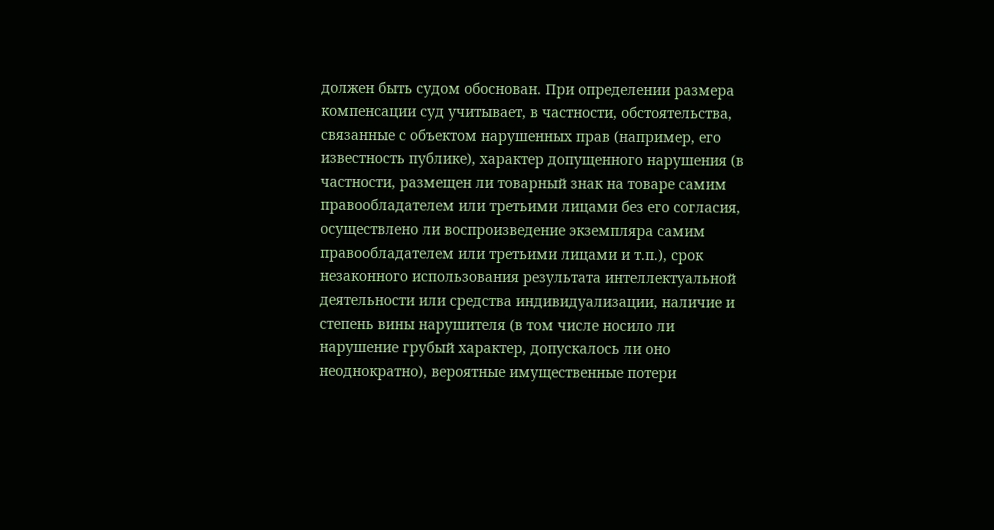должен быть судом обоснован. При определении размера компенсации суд учитывает, в частности, обстоятельства, связанные с объектом нарушенных прав (например, его известность публике), характер допущенного нарушения (в частности, размещен ли товарный знак на товаре самим правообладателем или третьими лицами без его согласия, осуществлено ли воспроизведение экземпляра самим правообладателем или третьими лицами и т.п.), срок незаконного использования результата интеллектуальной деятельности или средства индивидуализации, наличие и степень вины нарушителя (в том числе носило ли нарушение грубый характер, допускалось ли оно неоднократно), вероятные имущественные потери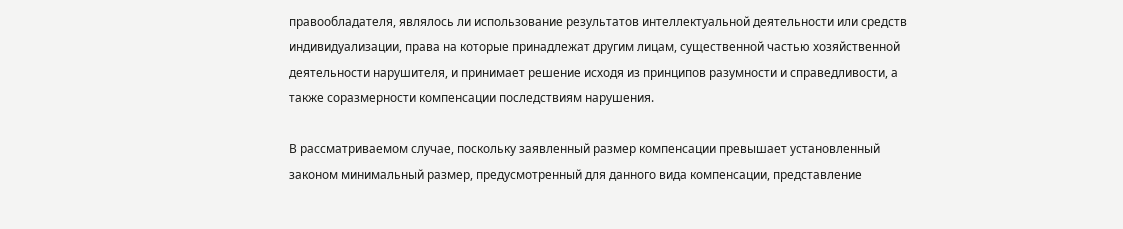правообладателя, являлось ли использование результатов интеллектуальной деятельности или средств индивидуализации, права на которые принадлежат другим лицам, существенной частью хозяйственной деятельности нарушителя, и принимает решение исходя из принципов разумности и справедливости, а также соразмерности компенсации последствиям нарушения.

В рассматриваемом случае, поскольку заявленный размер компенсации превышает установленный законом минимальный размер, предусмотренный для данного вида компенсации, представление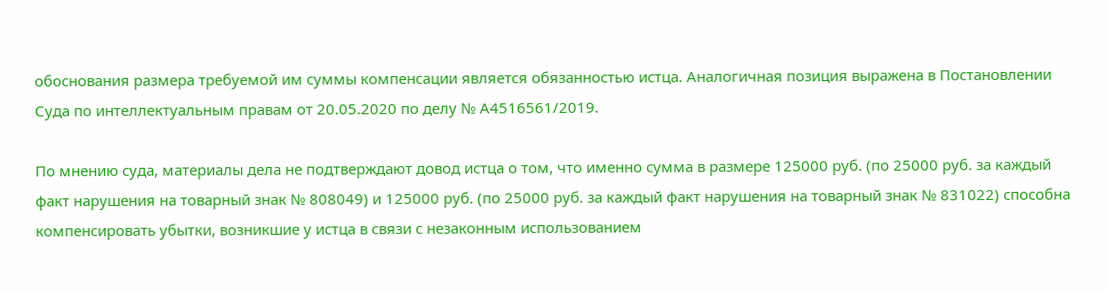обоснования размера требуемой им суммы компенсации является обязанностью истца. Аналогичная позиция выражена в Постановлении Суда по интеллектуальным правам от 20.05.2020 по делу № А4516561/2019.

По мнению суда, материалы дела не подтверждают довод истца о том, что именно сумма в размере 125000 руб. (по 25000 руб. за каждый факт нарушения на товарный знак № 808049) и 125000 руб. (по 25000 руб. за каждый факт нарушения на товарный знак № 831022) способна компенсировать убытки, возникшие у истца в связи с незаконным использованием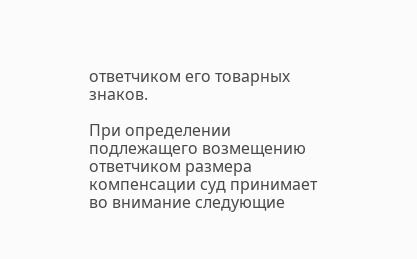ответчиком его товарных знаков.

При определении подлежащего возмещению ответчиком размера компенсации суд принимает во внимание следующие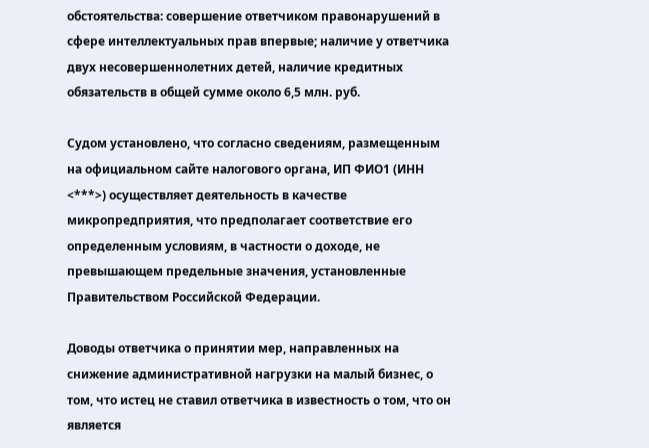обстоятельства: совершение ответчиком правонарушений в сфере интеллектуальных прав впервые; наличие у ответчика двух несовершеннолетних детей, наличие кредитных обязательств в общей сумме около 6,5 млн. руб.

Судом установлено, что согласно сведениям, размещенным на официальном сайте налогового органа, ИП ФИО1 (ИНН <***>) осуществляет деятельность в качестве микропредприятия, что предполагает соответствие его определенным условиям, в частности о доходе, не превышающем предельные значения, установленные Правительством Российской Федерации.

Доводы ответчика о принятии мер, направленных на снижение административной нагрузки на малый бизнес, о том, что истец не ставил ответчика в известность о том, что он является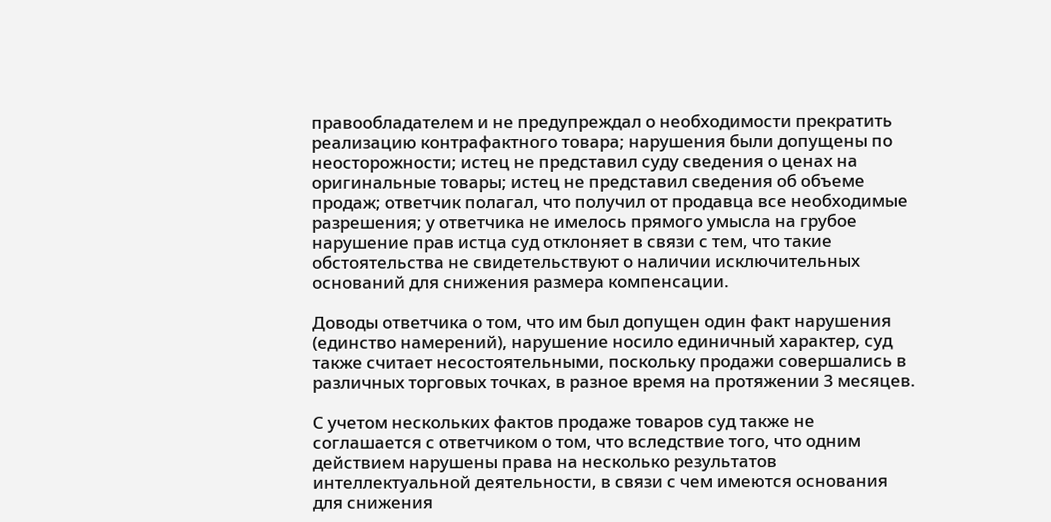правообладателем и не предупреждал о необходимости прекратить реализацию контрафактного товара; нарушения были допущены по неосторожности; истец не представил суду сведения о ценах на оригинальные товары; истец не представил сведения об объеме продаж; ответчик полагал, что получил от продавца все необходимые разрешения; у ответчика не имелось прямого умысла на грубое нарушение прав истца суд отклоняет в связи с тем, что такие обстоятельства не свидетельствуют о наличии исключительных оснований для снижения размера компенсации.

Доводы ответчика о том, что им был допущен один факт нарушения (единство намерений), нарушение носило единичный характер, суд также считает несостоятельными, поскольку продажи совершались в различных торговых точках, в разное время на протяжении 3 месяцев.

С учетом нескольких фактов продаже товаров суд также не соглашается с ответчиком о том, что вследствие того, что одним действием нарушены права на несколько результатов интеллектуальной деятельности, в связи с чем имеются основания для снижения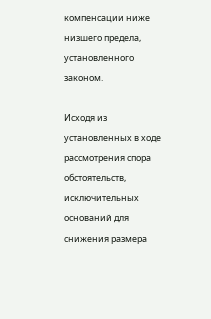компенсации ниже низшего предела, установленного законом.

Исходя из установленных в ходе рассмотрения спора обстоятельств, исключительных оснований для снижения размера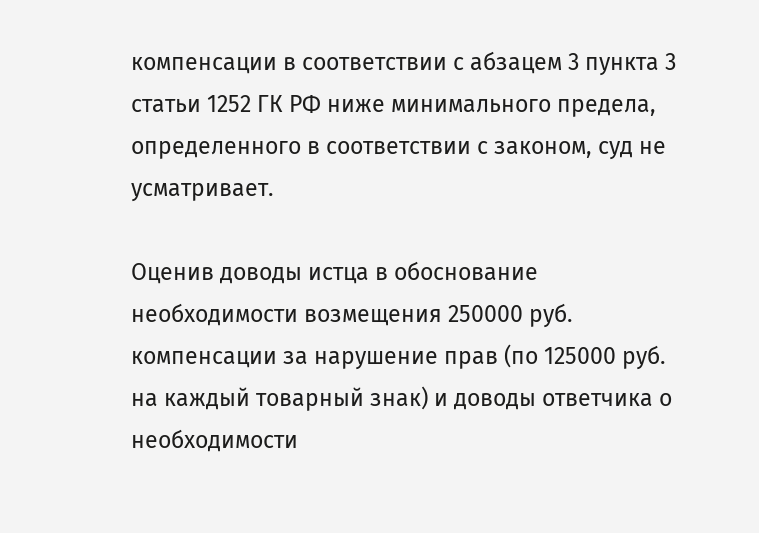компенсации в соответствии с абзацем 3 пункта 3 статьи 1252 ГК РФ ниже минимального предела, определенного в соответствии с законом, суд не усматривает.

Оценив доводы истца в обоснование необходимости возмещения 250000 руб. компенсации за нарушение прав (по 125000 руб. на каждый товарный знак) и доводы ответчика о необходимости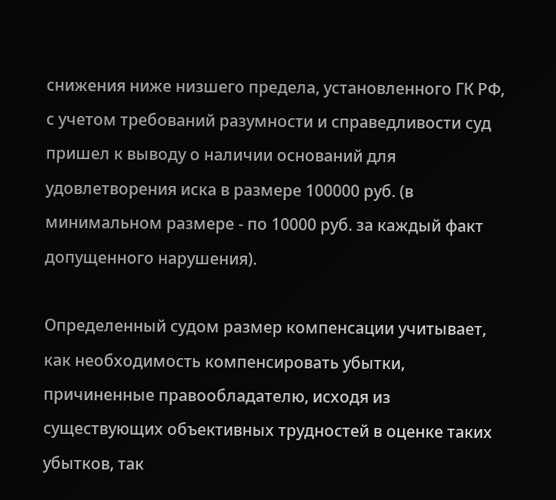снижения ниже низшего предела, установленного ГК РФ, с учетом требований разумности и справедливости суд пришел к выводу о наличии оснований для удовлетворения иска в размере 100000 руб. (в минимальном размере - по 10000 руб. за каждый факт допущенного нарушения).

Определенный судом размер компенсации учитывает, как необходимость компенсировать убытки, причиненные правообладателю, исходя из существующих объективных трудностей в оценке таких убытков, так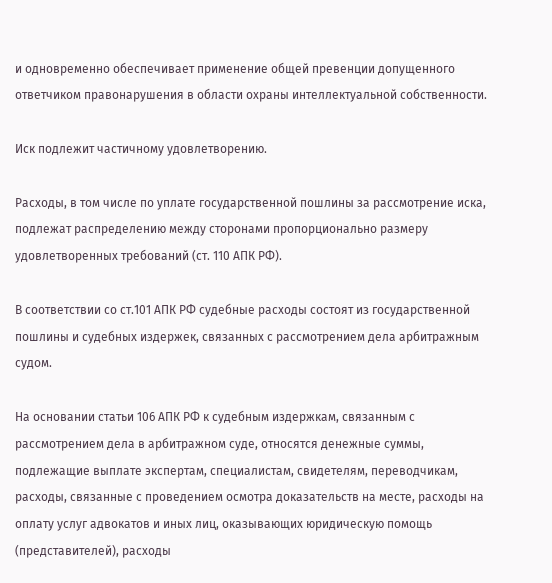и одновременно обеспечивает применение общей превенции допущенного ответчиком правонарушения в области охраны интеллектуальной собственности.

Иск подлежит частичному удовлетворению.

Расходы, в том числе по уплате государственной пошлины за рассмотрение иска, подлежат распределению между сторонами пропорционально размеру удовлетворенных требований (ст. 110 АПК РФ).

В соответствии со ст.101 АПК РФ судебные расходы состоят из государственной пошлины и судебных издержек, связанных с рассмотрением дела арбитражным судом.

На основании статьи 106 АПК РФ к судебным издержкам, связанным с рассмотрением дела в арбитражном суде, относятся денежные суммы, подлежащие выплате экспертам, специалистам, свидетелям, переводчикам, расходы, связанные с проведением осмотра доказательств на месте, расходы на оплату услуг адвокатов и иных лиц, оказывающих юридическую помощь (представителей), расходы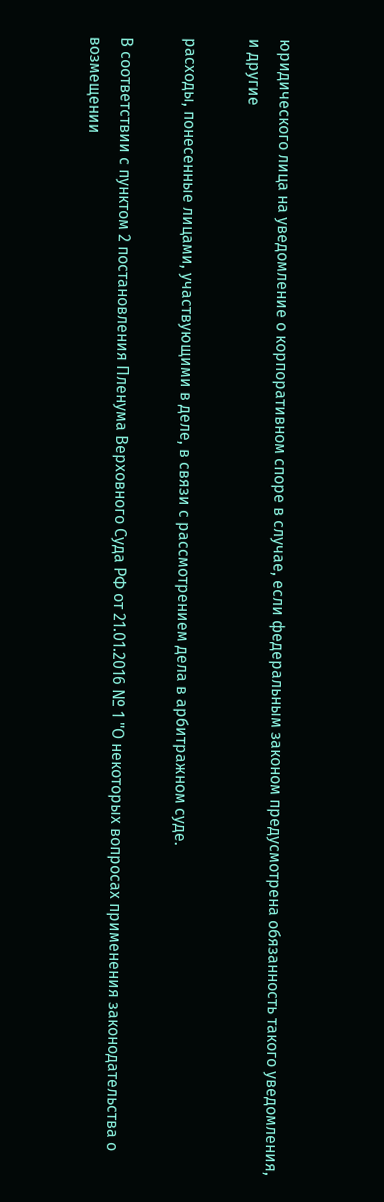юридического лица на уведомление о корпоративном споре в случае, если федеральным законом предусмотрена обязанность такого уведомления, и другие

расходы, понесенные лицами, участвующими в деле, в связи с рассмотрением дела в арбитражном суде.

В соответствии с пунктом 2 постановления Пленума Верховного Суда РФ от 21.01.2016 № 1 "О некоторых вопросах применения законодательства о возмещении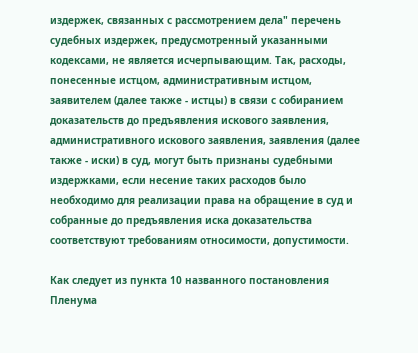издержек, связанных с рассмотрением дела" перечень судебных издержек, предусмотренный указанными кодексами, не является исчерпывающим. Так, расходы, понесенные истцом, административным истцом, заявителем (далее также - истцы) в связи с собиранием доказательств до предъявления искового заявления, административного искового заявления, заявления (далее также - иски) в суд, могут быть признаны судебными издержками, если несение таких расходов было необходимо для реализации права на обращение в суд и собранные до предъявления иска доказательства соответствуют требованиям относимости, допустимости.

Как следует из пункта 10 названного постановления Пленума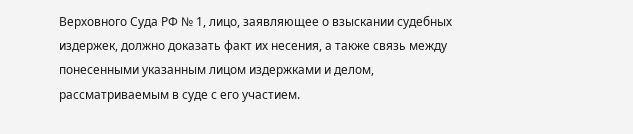Верховного Суда РФ № 1, лицо, заявляющее о взыскании судебных издержек, должно доказать факт их несения, а также связь между понесенными указанным лицом издержками и делом, рассматриваемым в суде с его участием.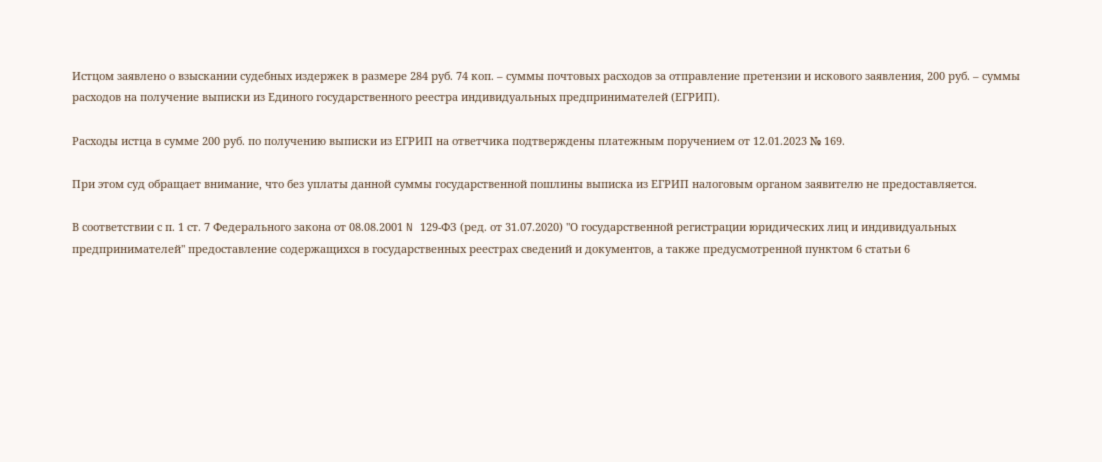Истцом заявлено о взыскании судебных издержек в размере 284 руб. 74 коп. – суммы почтовых расходов за отправление претензии и искового заявления, 200 руб. – суммы расходов на получение выписки из Единого государственного реестра индивидуальных предпринимателей (ЕГРИП).

Расходы истца в сумме 200 руб. по получению выписки из ЕГРИП на ответчика подтверждены платежным поручением от 12.01.2023 № 169.

При этом суд обращает внимание, что без уплаты данной суммы государственной пошлины выписка из ЕГРИП налоговым органом заявителю не предоставляется.

В соответствии с п. 1 ст. 7 Федерального закона от 08.08.2001 N 129-ФЗ (ред. от 31.07.2020) "О государственной регистрации юридических лиц и индивидуальных предпринимателей" предоставление содержащихся в государственных реестрах сведений и документов, а также предусмотренной пунктом 6 статьи 6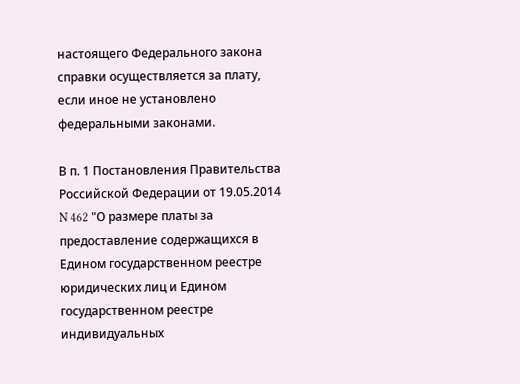настоящего Федерального закона справки осуществляется за плату, если иное не установлено федеральными законами.

В п. 1 Постановления Правительства Российской Федерации от 19.05.2014 N 462 "О размере платы за предоставление содержащихся в Едином государственном реестре юридических лиц и Едином государственном реестре индивидуальных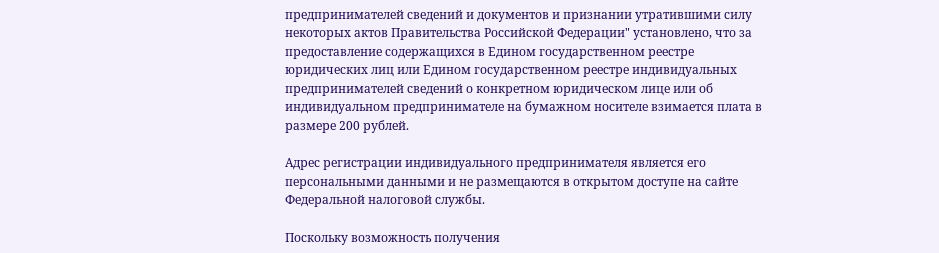предпринимателей сведений и документов и признании утратившими силу некоторых актов Правительства Российской Федерации" установлено, что за предоставление содержащихся в Едином государственном реестре юридических лиц или Едином государственном реестре индивидуальных предпринимателей сведений о конкретном юридическом лице или об индивидуальном предпринимателе на бумажном носителе взимается плата в размере 200 рублей.

Адрес регистрации индивидуального предпринимателя является его персональными данными и не размещаются в открытом доступе на сайте Федеральной налоговой службы.

Поскольку возможность получения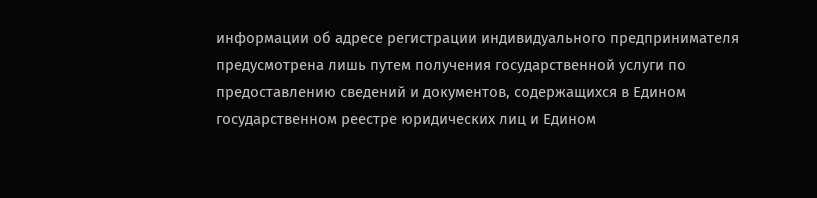информации об адресе регистрации индивидуального предпринимателя предусмотрена лишь путем получения государственной услуги по предоставлению сведений и документов, содержащихся в Едином государственном реестре юридических лиц и Едином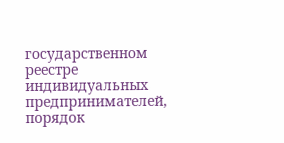государственном реестре индивидуальных предпринимателей, порядок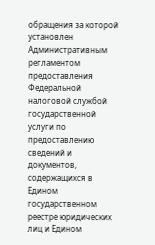обращения за которой установлен Административным регламентом предоставления Федеральной налоговой службой государственной услуги по предоставлению сведений и документов, содержащихся в Едином государственном реестре юридических лиц и Едином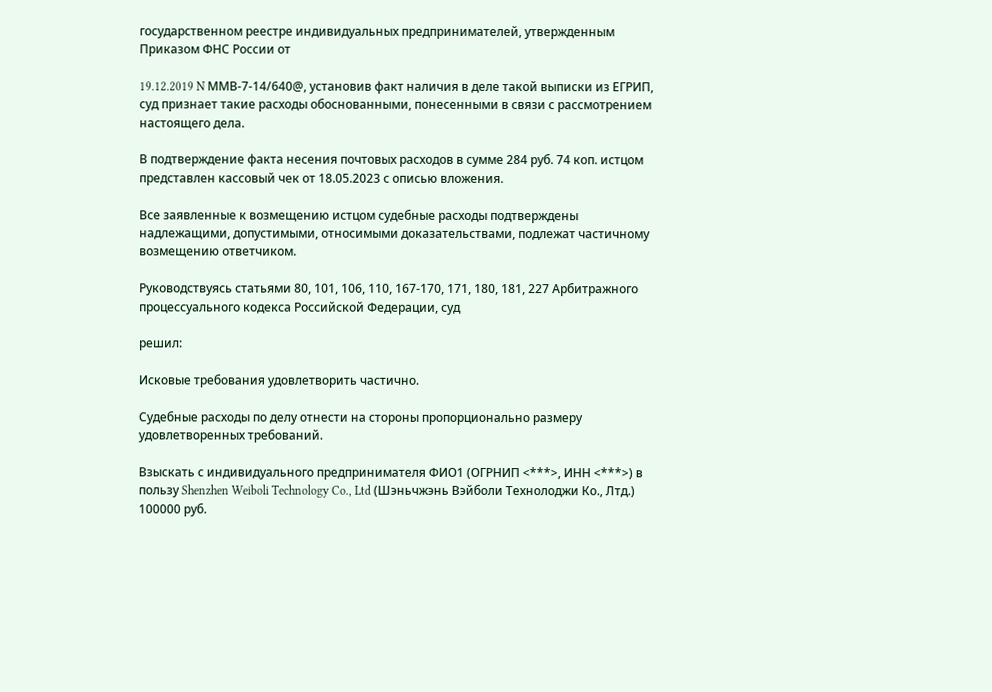государственном реестре индивидуальных предпринимателей, утвержденным Приказом ФНС России от

19.12.2019 N ММВ-7-14/640@, установив факт наличия в деле такой выписки из ЕГРИП, суд признает такие расходы обоснованными, понесенными в связи с рассмотрением настоящего дела.

В подтверждение факта несения почтовых расходов в сумме 284 руб. 74 коп. истцом представлен кассовый чек от 18.05.2023 с описью вложения.

Все заявленные к возмещению истцом судебные расходы подтверждены надлежащими, допустимыми, относимыми доказательствами, подлежат частичному возмещению ответчиком.

Руководствуясь статьями 80, 101, 106, 110, 167-170, 171, 180, 181, 227 Арбитражного процессуального кодекса Российской Федерации, суд

решил:

Исковые требования удовлетворить частично.

Судебные расходы по делу отнести на стороны пропорционально размеру удовлетворенных требований.

Взыскать с индивидуального предпринимателя ФИО1 (ОГРНИП <***>, ИНН <***>) в пользу Shenzhen Weiboli Technology Co., Ltd (Шэньчжэнь Вэйболи Технолоджи Ко., Лтд.) 100000 руб.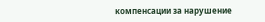компенсации за нарушение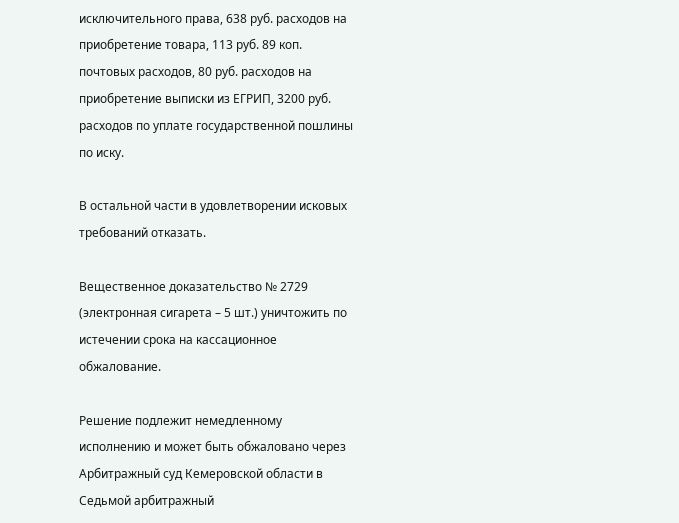исключительного права, 638 руб. расходов на приобретение товара, 113 руб. 89 коп. почтовых расходов, 80 руб. расходов на приобретение выписки из ЕГРИП, 3200 руб. расходов по уплате государственной пошлины по иску.

В остальной части в удовлетворении исковых требований отказать.

Вещественное доказательство № 2729 (электронная сигарета – 5 шт.) уничтожить по истечении срока на кассационное обжалование.

Решение подлежит немедленному исполнению и может быть обжаловано через Арбитражный суд Кемеровской области в Седьмой арбитражный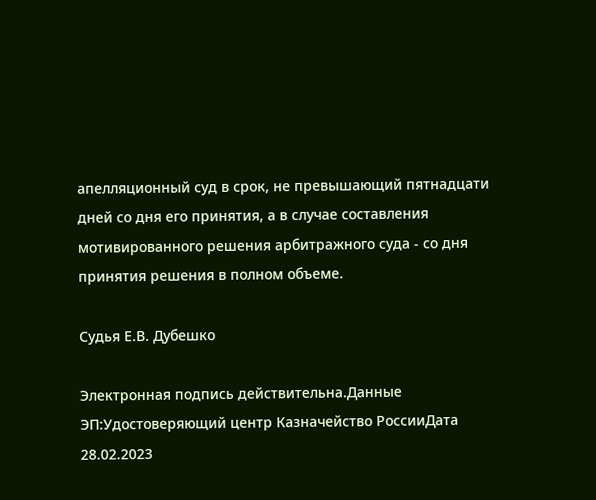апелляционный суд в срок, не превышающий пятнадцати дней со дня его принятия, а в случае составления мотивированного решения арбитражного суда - со дня принятия решения в полном объеме.

Судья Е.В. Дубешко

Электронная подпись действительна.Данные ЭП:Удостоверяющий центр Казначейство РоссииДата 28.02.2023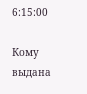6:15:00

Кому выдана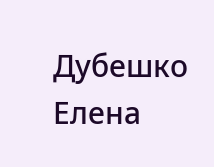Дубешко Елена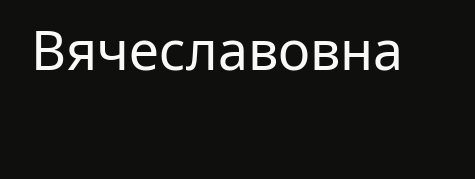Вячеславовна